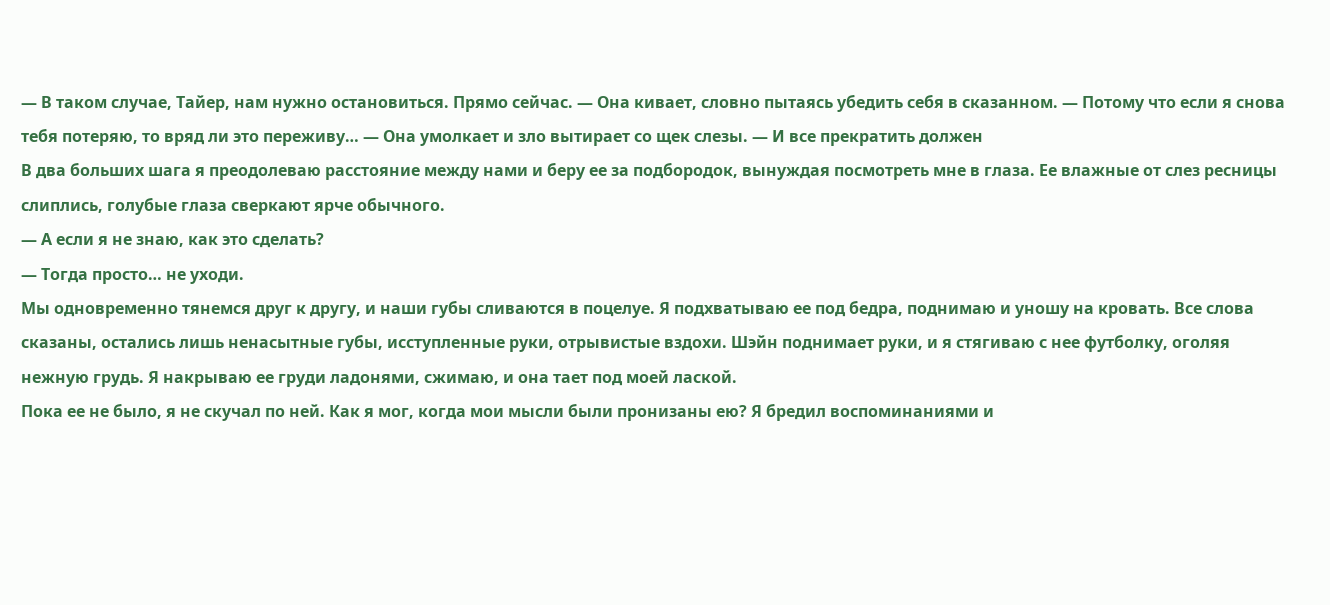— В таком случае, Тайер, нам нужно остановиться. Прямо сейчас. — Она кивает, словно пытаясь убедить себя в сказанном. — Потому что если я снова тебя потеряю, то вряд ли это переживу… — Она умолкает и зло вытирает со щек слезы. — И все прекратить должен
В два больших шага я преодолеваю расстояние между нами и беру ее за подбородок, вынуждая посмотреть мне в глаза. Ее влажные от слез ресницы слиплись, голубые глаза сверкают ярче обычного.
— А если я не знаю, как это сделать?
— Тогда просто… не уходи.
Мы одновременно тянемся друг к другу, и наши губы сливаются в поцелуе. Я подхватываю ее под бедра, поднимаю и уношу на кровать. Все слова сказаны, остались лишь ненасытные губы, исступленные руки, отрывистые вздохи. Шэйн поднимает руки, и я стягиваю с нее футболку, оголяя нежную грудь. Я накрываю ее груди ладонями, сжимаю, и она тает под моей лаской.
Пока ее не было, я не скучал по ней. Как я мог, когда мои мысли были пронизаны ею? Я бредил воспоминаниями и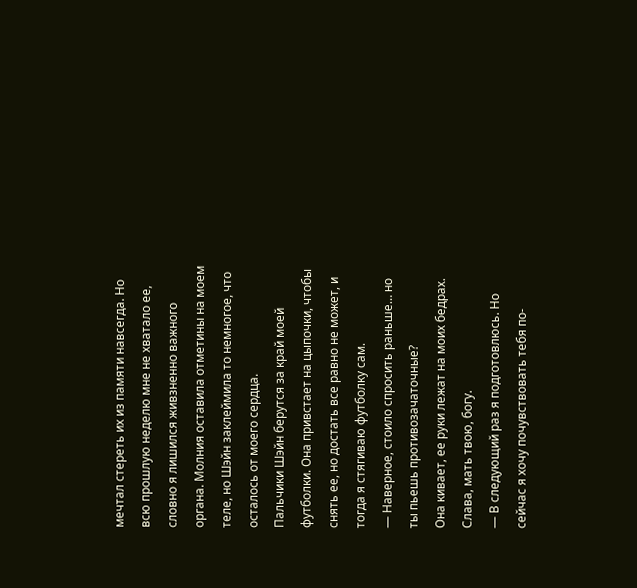мечтал стереть их из памяти навсегда. Но всю прошлую неделю мне не хватало ее, словно я лишился живзненно важного органа. Молния оставила отметины на моем теле, но Шэйн заклеймила то немногое, что осталось от моего сердца.
Пальчики Шэйн берутся за край моей футболки. Она привстает на цыпочки, чтобы снять ее, но достать все равно не может, и тогда я стягиваю футболку сам.
— Наверное, стоило спросить раньше… но ты пьешь противозачаточные?
Она кивает, ее руки лежат на моих бедрах.
Слава, мать твою, богу.
— В следующий раз я подготовлюсь. Но сейчас я хочу почувствовать тебя по-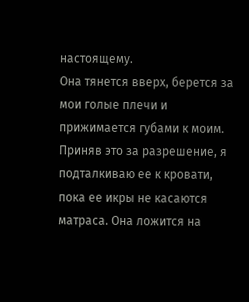настоящему.
Она тянется вверх, берется за мои голые плечи и прижимается губами к моим. Приняв это за разрешение, я подталкиваю ее к кровати, пока ее икры не касаются матраса. Она ложится на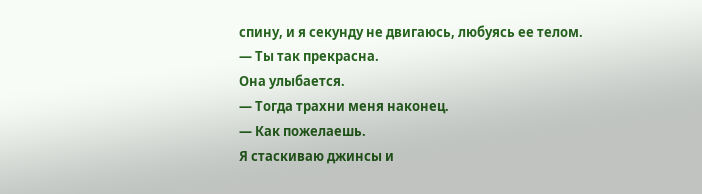спину, и я секунду не двигаюсь, любуясь ее телом.
— Ты так прекрасна.
Она улыбается.
— Тогда трахни меня наконец.
— Как пожелаешь.
Я стаскиваю джинсы и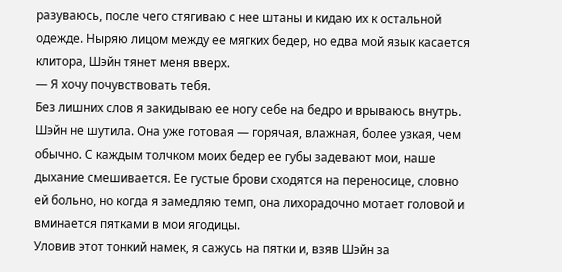разуваюсь, после чего стягиваю с нее штаны и кидаю их к остальной одежде. Ныряю лицом между ее мягких бедер, но едва мой язык касается клитора, Шэйн тянет меня вверх.
— Я хочу почувствовать тебя.
Без лишних слов я закидываю ее ногу себе на бедро и врываюсь внутрь. Шэйн не шутила. Она уже готовая — горячая, влажная, более узкая, чем обычно. С каждым толчком моих бедер ее губы задевают мои, наше дыхание смешивается. Ее густые брови сходятся на переносице, словно ей больно, но когда я замедляю темп, она лихорадочно мотает головой и вминается пятками в мои ягодицы.
Уловив этот тонкий намек, я сажусь на пятки и, взяв Шэйн за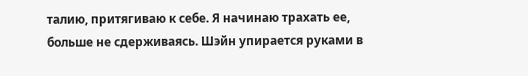талию, притягиваю к себе. Я начинаю трахать ее, больше не сдерживаясь. Шэйн упирается руками в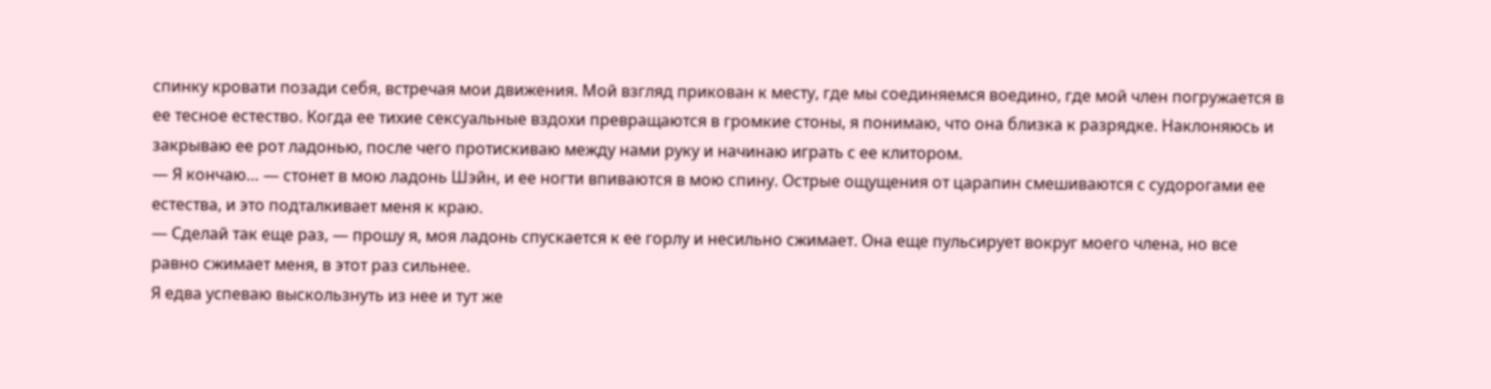спинку кровати позади себя, встречая мои движения. Мой взгляд прикован к месту, где мы соединяемся воедино, где мой член погружается в ее тесное естество. Когда ее тихие сексуальные вздохи превращаются в громкие стоны, я понимаю, что она близка к разрядке. Наклоняюсь и закрываю ее рот ладонью, после чего протискиваю между нами руку и начинаю играть с ее клитором.
— Я кончаю… — стонет в мою ладонь Шэйн, и ее ногти впиваются в мою спину. Острые ощущения от царапин смешиваются с судорогами ее естества, и это подталкивает меня к краю.
— Сделай так еще раз, — прошу я, моя ладонь спускается к ее горлу и несильно сжимает. Она еще пульсирует вокруг моего члена, но все равно сжимает меня, в этот раз сильнее.
Я едва успеваю выскользнуть из нее и тут же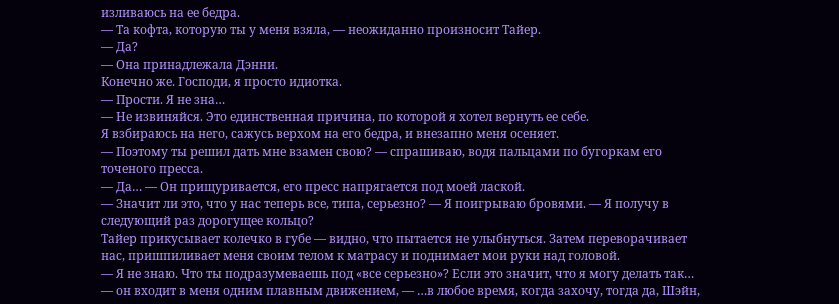изливаюсь на ее бедра.
— Та кофта, которую ты у меня взяла, — неожиданно произносит Тайер.
— Да?
— Она принадлежала Дэнни.
Конечно же. Господи, я просто идиотка.
— Прости. Я не зна…
— Не извиняйся. Это единственная причина, по которой я хотел вернуть ее себе.
Я взбираюсь на него, сажусь верхом на его бедра, и внезапно меня осеняет.
— Поэтому ты решил дать мне взамен свою? — спрашиваю, водя пальцами по бугоркам его точеного пресса.
— Да… — Он прищуривается, его пресс напрягается под моей лаской.
— Значит ли это, что у нас теперь все, типа, серьезно? — Я поигрываю бровями. — Я получу в следующий раз дорогущее кольцо?
Тайер прикусывает колечко в губе — видно, что пытается не улыбнуться. Затем переворачивает нас, пришпиливает меня своим телом к матрасу и поднимает мои руки над головой.
— Я не знаю. Что ты подразумеваешь под «все серьезно»? Если это значит, что я могу делать так… — он входит в меня одним плавным движением, — …в любое время, когда захочу, тогда да, Шэйн,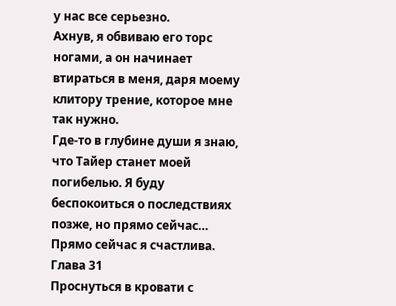у нас все серьезно.
Ахнув, я обвиваю его торс ногами, а он начинает втираться в меня, даря моему клитору трение, которое мне так нужно.
Где-то в глубине души я знаю, что Тайер станет моей погибелью. Я буду беспокоиться о последствиях позже, но прямо сейчас…
Прямо сейчас я счастлива.
Глава 31
Проснуться в кровати с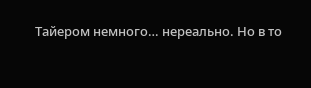Тайером немного… нереально. Но в то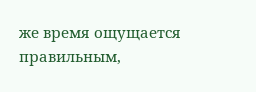же время ощущается правильным,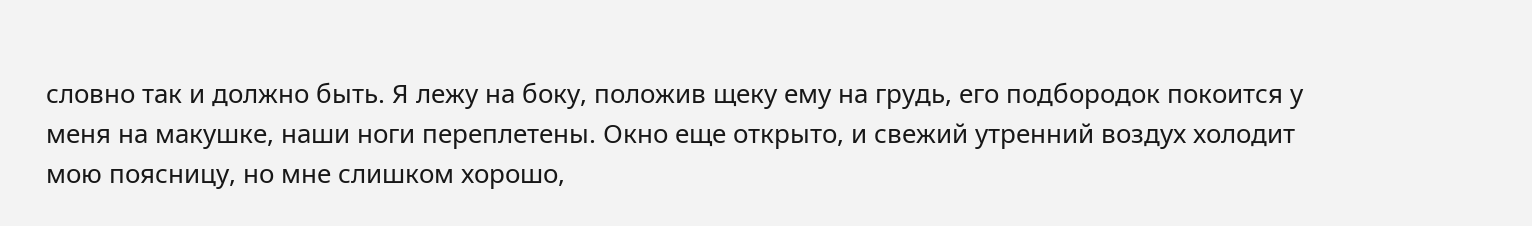словно так и должно быть. Я лежу на боку, положив щеку ему на грудь, его подбородок покоится у меня на макушке, наши ноги переплетены. Окно еще открыто, и свежий утренний воздух холодит мою поясницу, но мне слишком хорошо,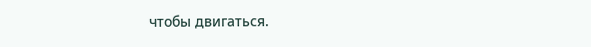чтобы двигаться.